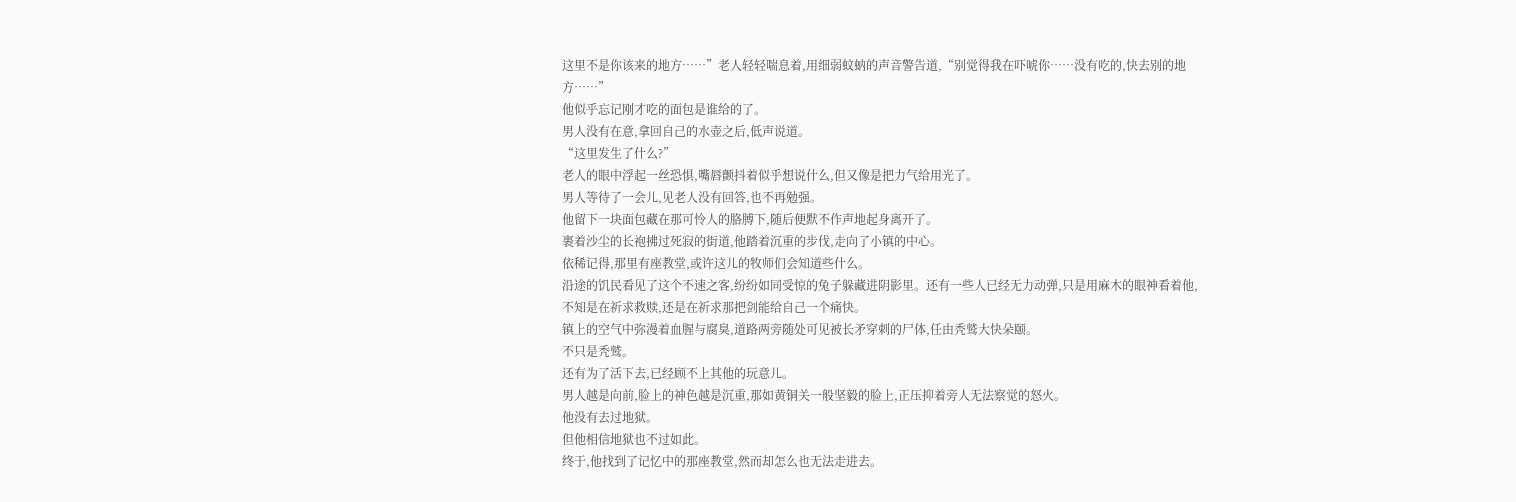这里不是你该来的地方……”老人轻轻喘息着,用细弱蚊蚋的声音警告道,“别觉得我在吓唬你……没有吃的,快去别的地方……”
他似乎忘记刚才吃的面包是谁给的了。
男人没有在意,拿回自己的水壶之后,低声说道。
“这里发生了什么?”
老人的眼中浮起一丝恐惧,嘴唇颤抖着似乎想说什么,但又像是把力气给用光了。
男人等待了一会儿,见老人没有回答,也不再勉强。
他留下一块面包藏在那可怜人的胳膊下,随后便默不作声地起身离开了。
裹着沙尘的长袍拂过死寂的街道,他踏着沉重的步伐,走向了小镇的中心。
依稀记得,那里有座教堂,或许这儿的牧师们会知道些什么。
沿途的饥民看见了这个不速之客,纷纷如同受惊的兔子躲藏进阴影里。还有一些人已经无力动弹,只是用麻木的眼神看着他,不知是在祈求救赎,还是在祈求那把剑能给自己一个痛快。
镇上的空气中弥漫着血腥与腐臭,道路两旁随处可见被长矛穿刺的尸体,任由秃鹫大快朵颐。
不只是秃鹫。
还有为了活下去,已经顾不上其他的玩意儿。
男人越是向前,脸上的神色越是沉重,那如黄铜关一般坚毅的脸上,正压抑着旁人无法察觉的怒火。
他没有去过地狱。
但他相信地狱也不过如此。
终于,他找到了记忆中的那座教堂,然而却怎么也无法走进去。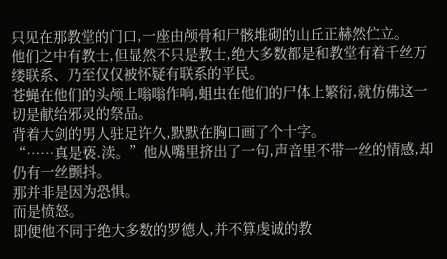只见在那教堂的门口,一座由颅骨和尸骸堆砌的山丘正赫然伫立。
他们之中有教士,但显然不只是教士,绝大多数都是和教堂有着千丝万缕联系、乃至仅仅被怀疑有联系的平民。
苍蝇在他们的头颅上嗡嗡作响,蛆虫在他们的尸体上繁衍,就仿佛这一切是献给邪灵的祭品。
背着大剑的男人驻足许久,默默在胸口画了个十字。
“……真是亵.渎。”他从嘴里挤出了一句,声音里不带一丝的情感,却仍有一丝颤抖。
那并非是因为恐惧。
而是愤怒。
即便他不同于绝大多数的罗德人,并不算虔诚的教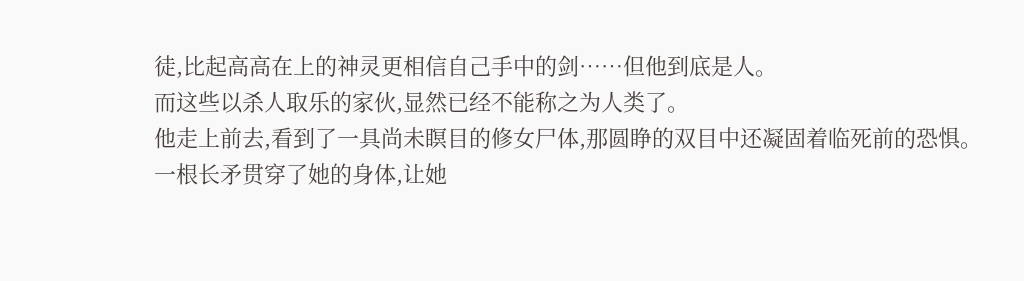徒,比起高高在上的神灵更相信自己手中的剑……但他到底是人。
而这些以杀人取乐的家伙,显然已经不能称之为人类了。
他走上前去,看到了一具尚未瞑目的修女尸体,那圆睁的双目中还凝固着临死前的恐惧。
一根长矛贯穿了她的身体,让她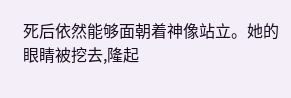死后依然能够面朝着神像站立。她的眼睛被挖去,隆起